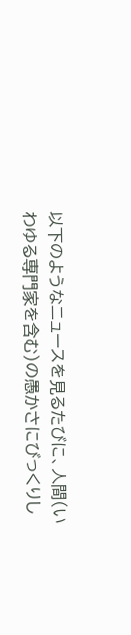以下のようなニュースを見るたびに、人間(いわゆる専門家を含む)の愚かさにびっくりし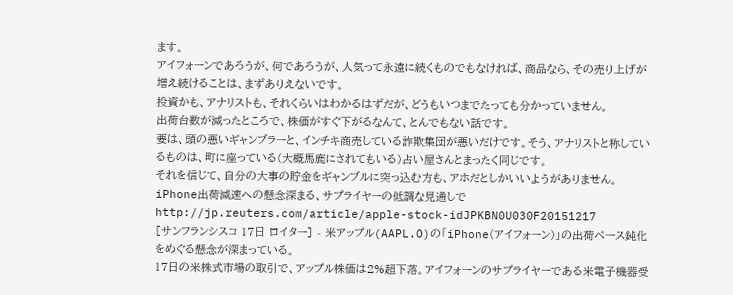ます。
アイフォーンであろうが、何であろうが、人気って永遠に続くものでもなければ、商品なら、その売り上げが増え続けることは、まずありえないです。
投資かも、アナリストも、それくらいはわかるはずだが、どうもいつまでたっても分かっていません。
出荷台数が減ったところで、株価がすぐ下がるなんて、とんでもない話です。
要は、頭の悪いギャンブラーと、インチキ商売している詐欺集団が悪いだけです。そう、アナリストと称しているものは、町に座っている(大概馬鹿にされてもいる)占い屋さんとまったく同じです。
それを信じて、自分の大事の貯金をギャンブルに突っ込む方も、アホだとしかいいようがありません。
iPhone出荷減速への懸念深まる、サプライヤーの低調な見通しで
http://jp.reuters.com/article/apple-stock-idJPKBN0U030F20151217
[サンフランシスコ 17日 ロイター] - 米アップル(AAPL.O)の「iPhone(アイフォーン)」の出荷ペース鈍化をめぐる懸念が深まっている。
17日の米株式市場の取引で、アップル株価は2%超下落。アイフォーンのサプライヤーである米電子機器受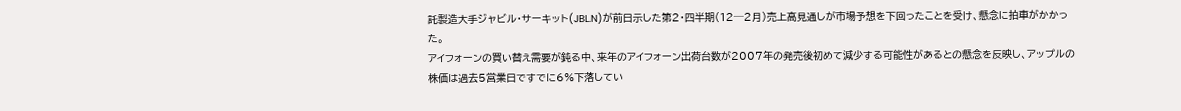託製造大手ジャビル・サーキット(JBL.N)が前日示した第2・四半期(12─2月)売上高見通しが市場予想を下回ったことを受け、懸念に拍車がかかった。
アイフォーンの買い替え需要が鈍る中、来年のアイフォーン出荷台数が2007年の発売後初めて減少する可能性があるとの懸念を反映し、アップルの株価は過去5営業日ですでに6%下落してい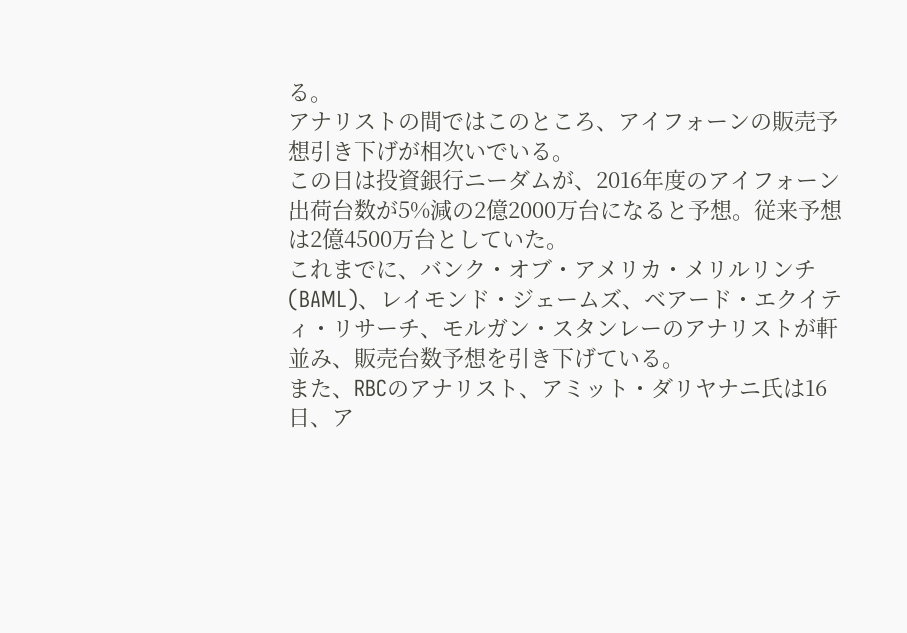る。
アナリストの間ではこのところ、アイフォーンの販売予想引き下げが相次いでいる。
この日は投資銀行ニーダムが、2016年度のアイフォーン出荷台数が5%減の2億2000万台になると予想。従来予想は2億4500万台としていた。
これまでに、バンク・オブ・アメリカ・メリルリンチ(BAML)、レイモンド・ジェームズ、ベアード・エクイティ・リサーチ、モルガン・スタンレーのアナリストが軒並み、販売台数予想を引き下げている。
また、RBCのアナリスト、アミット・ダリヤナニ氏は16日、ア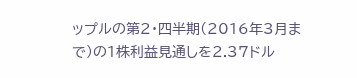ップルの第2・四半期(2016年3月まで)の1株利益見通しを2.37ドル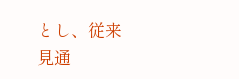とし、従来見通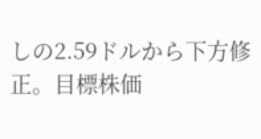しの2.59ドルから下方修正。目標株価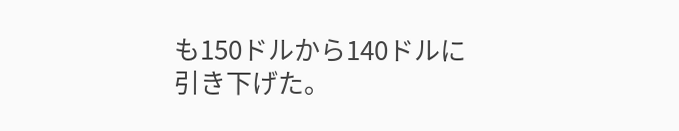も150ドルから140ドルに引き下げた。